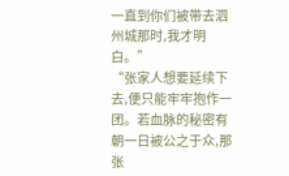一直到你们被带去泗州城那时,我才明白。”
“张家人想要延续下去,便只能牢牢抱作一团。若血脉的秘密有朝一日被公之于众,那张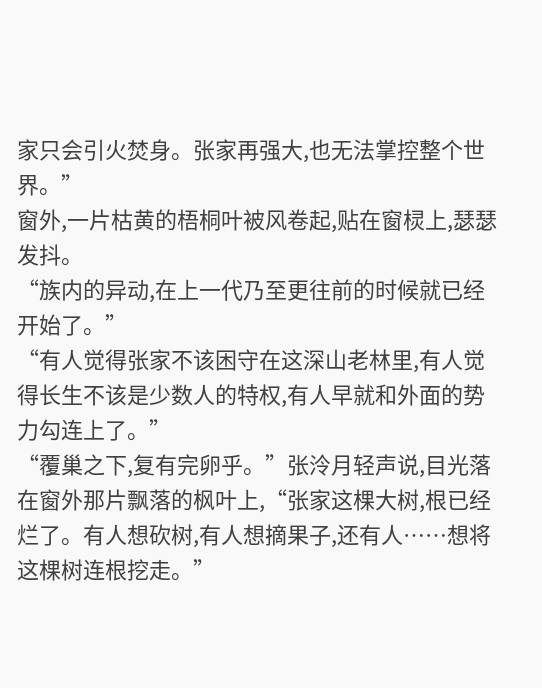家只会引火焚身。张家再强大,也无法掌控整个世界。”
窗外,一片枯黄的梧桐叶被风卷起,贴在窗棂上,瑟瑟发抖。
“族内的异动,在上一代乃至更往前的时候就已经开始了。”
“有人觉得张家不该困守在这深山老林里,有人觉得长生不该是少数人的特权,有人早就和外面的势力勾连上了。”
“覆巢之下,复有完卵乎。”张泠月轻声说,目光落在窗外那片飘落的枫叶上,“张家这棵大树,根已经烂了。有人想砍树,有人想摘果子,还有人……想将这棵树连根挖走。”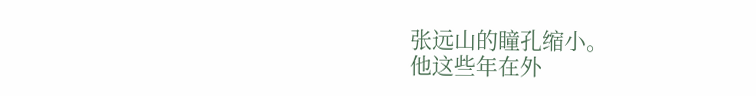张远山的瞳孔缩小。
他这些年在外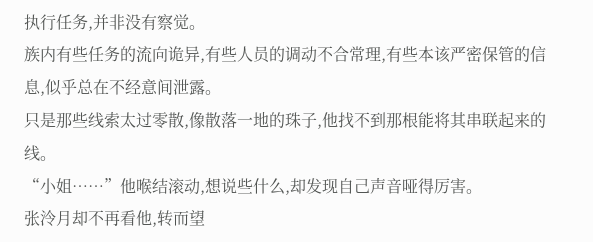执行任务,并非没有察觉。
族内有些任务的流向诡异,有些人员的调动不合常理,有些本该严密保管的信息,似乎总在不经意间泄露。
只是那些线索太过零散,像散落一地的珠子,他找不到那根能将其串联起来的线。
“小姐……”他喉结滚动,想说些什么,却发现自己声音哑得厉害。
张泠月却不再看他,转而望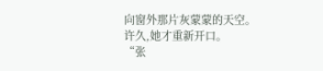向窗外那片灰蒙蒙的天空。
许久,她才重新开口。
“张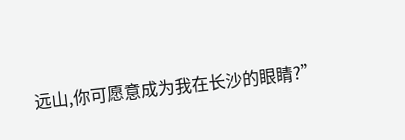远山,你可愿意成为我在长沙的眼睛?”